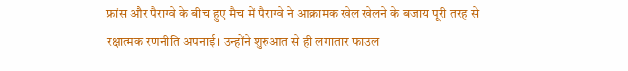फ्रांस और पैराग्वे के बीच हुए मैच में पैराग्वे ने आक्रामक खेल खेलने के बजाय पूरी तरह से रक्षात्मक रणनीति अपनाई। उन्होंने शुरुआत से ही लगातार फाउल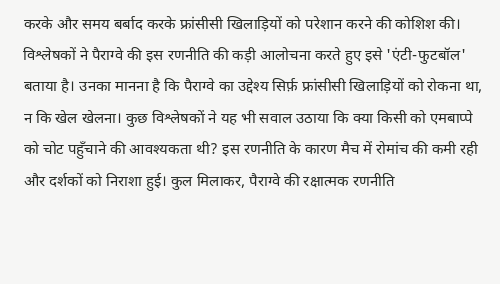करके और समय बर्बाद करके फ्रांसीसी खिलाड़ियों को परेशान करने की कोशिश की। विश्लेषकों ने पैराग्वे की इस रणनीति की कड़ी आलोचना करते हुए इसे 'एंटी-फुटबॉल' बताया है। उनका मानना है कि पैराग्वे का उद्देश्य सिर्फ़ फ्रांसीसी खिलाड़ियों को रोकना था, न कि खेल खेलना। कुछ विश्लेषकों ने यह भी सवाल उठाया कि क्या किसी को एमबाप्पे को चोट पहुँचाने की आवश्यकता थी? इस रणनीति के कारण मैच में रोमांच की कमी रही और दर्शकों को निराशा हुई। कुल मिलाकर, पैराग्वे की रक्षात्मक रणनीति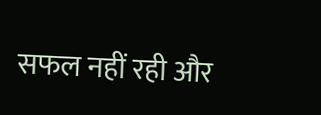सफल नहीं रही और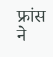फ्रांस ने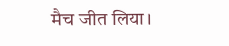मैच जीत लिया।